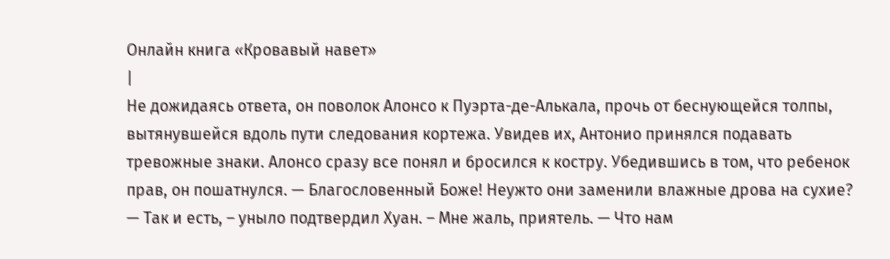Онлайн книга «Кровавый навет»
|
Не дожидаясь ответа, он поволок Алонсо к Пуэрта-де-Алькала, прочь от беснующейся толпы, вытянувшейся вдоль пути следования кортежа. Увидев их, Антонио принялся подавать тревожные знаки. Алонсо сразу все понял и бросился к костру. Убедившись в том, что ребенок прав, он пошатнулся. — Благословенный Боже! Неужто они заменили влажные дрова на сухие? — Так и есть, – уныло подтвердил Хуан. – Мне жаль, приятель. — Что нам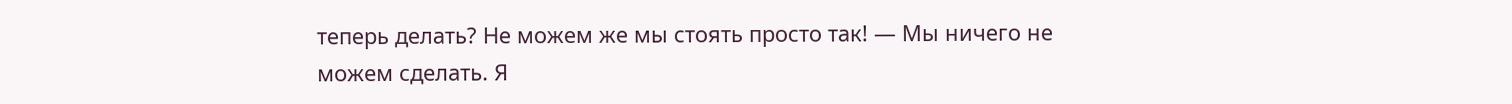теперь делать? Не можем же мы стоять просто так! — Мы ничего не можем сделать. Я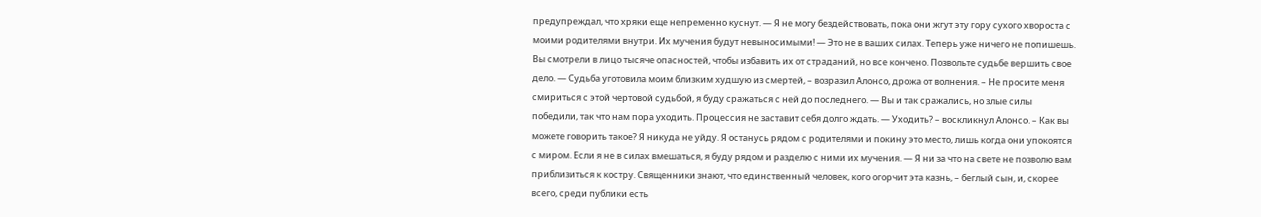предупреждал, что хряки еще непременно куснут. — Я не могу бездействовать, пока они жгут эту гору сухого хвороста с моими родителями внутри. Их мучения будут невыносимыми! — Это не в ваших силах. Теперь уже ничего не попишешь. Вы смотрели в лицо тысяче опасностей, чтобы избавить их от страданий, но все кончено. Позвольте судьбе вершить свое дело. — Судьба уготовила моим близким худшую из смертей, – возразил Алонсо, дрожа от волнения. – Не просите меня смириться с этой чертовой судьбой, я буду сражаться с ней до последнего. — Вы и так сражались, но злые силы победили, так что нам пора уходить. Процессия не заставит себя долго ждать. — Уходить? – воскликнул Алонсо. – Как вы можете говорить такое? Я никуда не уйду. Я останусь рядом с родителями и покину это место, лишь когда они упокоятся с миром. Если я не в силах вмешаться, я буду рядом и разделю с ними их мучения. — Я ни за что на свете не позволю вам приблизиться к костру. Священники знают, что единственный человек, кого огорчит эта казнь, – беглый сын, и, скорее всего, среди публики есть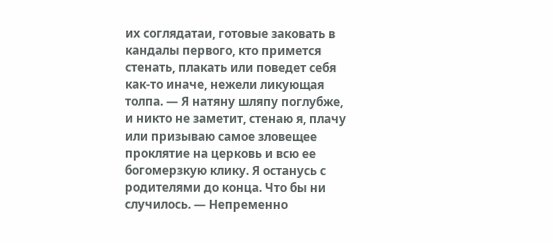их соглядатаи, готовые заковать в кандалы первого, кто примется стенать, плакать или поведет себя как-то иначе, нежели ликующая толпа. — Я натяну шляпу поглубже, и никто не заметит, стенаю я, плачу или призываю самое зловещее проклятие на церковь и всю ее богомерзкую клику. Я останусь с родителями до конца. Что бы ни случилось. — Непременно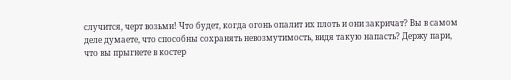случится, черт возьми! Что будет, когда огонь опалит их плоть и они закричат? Вы в самом деле думаете, что способны сохранять невозмутимость, видя такую напасть? Держу пари, что вы прыгнете в костер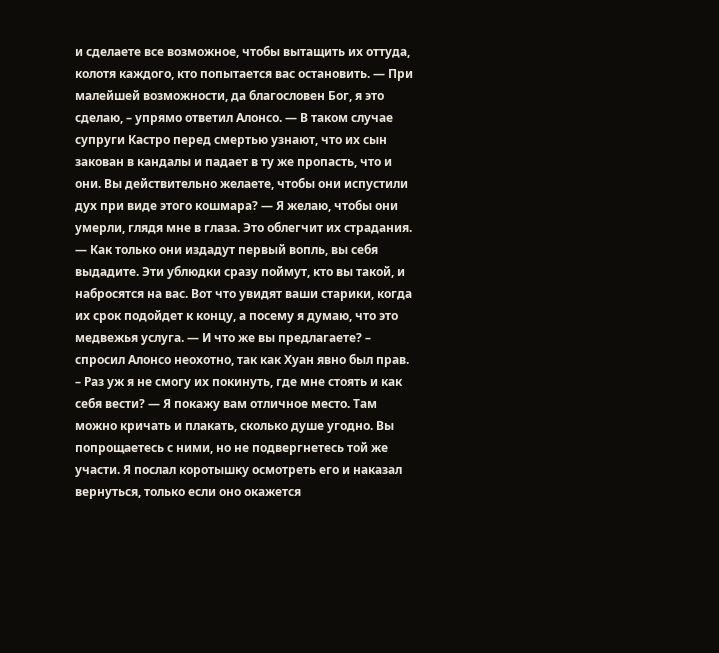и сделаете все возможное, чтобы вытащить их оттуда, колотя каждого, кто попытается вас остановить. — При малейшей возможности, да благословен Бог, я это сделаю, – упрямо ответил Алонсо. — В таком случае супруги Кастро перед смертью узнают, что их сын закован в кандалы и падает в ту же пропасть, что и они. Вы действительно желаете, чтобы они испустили дух при виде этого кошмара? — Я желаю, чтобы они умерли, глядя мне в глаза. Это облегчит их страдания. — Как только они издадут первый вопль, вы себя выдадите. Эти ублюдки сразу поймут, кто вы такой, и набросятся на вас. Вот что увидят ваши старики, когда их срок подойдет к концу, а посему я думаю, что это медвежья услуга. — И что же вы предлагаете? – спросил Алонсо неохотно, так как Хуан явно был прав. – Раз уж я не смогу их покинуть, где мне стоять и как себя вести? — Я покажу вам отличное место. Там можно кричать и плакать, сколько душе угодно. Вы попрощаетесь с ними, но не подвергнетесь той же участи. Я послал коротышку осмотреть его и наказал вернуться, только если оно окажется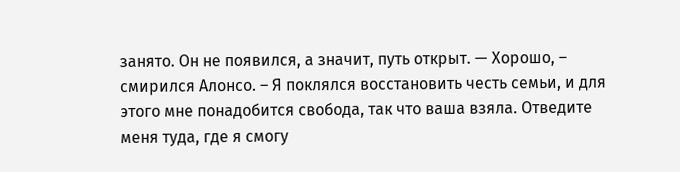занято. Он не появился, а значит, путь открыт. — Хорошо, – смирился Алонсо. – Я поклялся восстановить честь семьи, и для этого мне понадобится свобода, так что ваша взяла. Отведите меня туда, где я смогу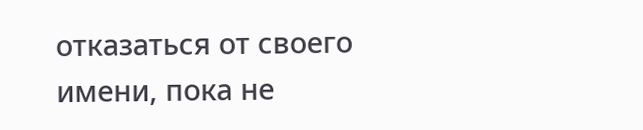отказаться от своего имени, пока не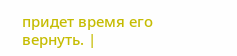придет время его вернуть. |